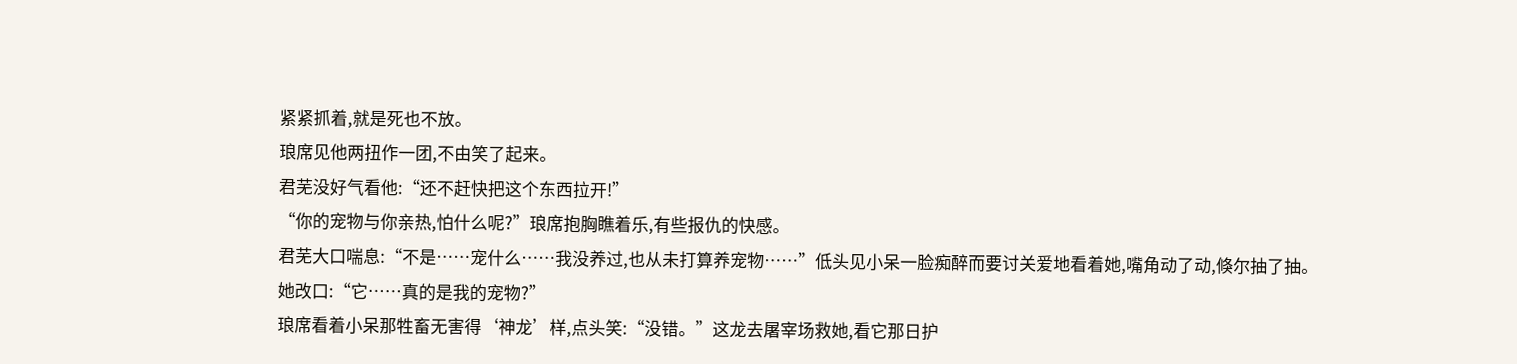紧紧抓着,就是死也不放。
琅席见他两扭作一团,不由笑了起来。
君芜没好气看他:“还不赶快把这个东西拉开!”
“你的宠物与你亲热,怕什么呢?”琅席抱胸瞧着乐,有些报仇的快感。
君芜大口喘息:“不是……宠什么……我没养过,也从未打算养宠物……”低头见小呆一脸痴醉而要讨关爱地看着她,嘴角动了动,倏尔抽了抽。
她改口:“它……真的是我的宠物?”
琅席看着小呆那牲畜无害得‘神龙’样,点头笑:“没错。”这龙去屠宰场救她,看它那日护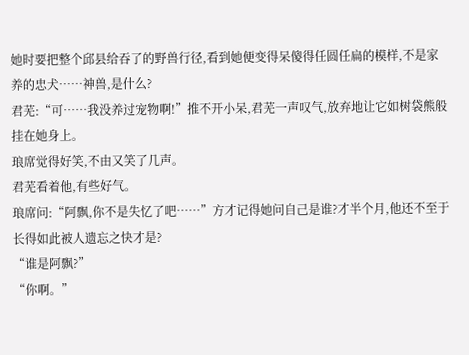她时要把整个邱县给吞了的野兽行径,看到她便变得呆傻得任圆任扁的模样,不是家养的忠犬……神兽,是什么?
君芜:“可……我没养过宠物啊!”推不开小呆,君芜一声叹气,放弃地让它如树袋熊般挂在她身上。
琅席觉得好笑,不由又笑了几声。
君芜看着他,有些好气。
琅席问:“阿飘,你不是失忆了吧……”方才记得她问自己是谁?才半个月,他还不至于长得如此被人遗忘之快才是?
“谁是阿飘?”
“你啊。”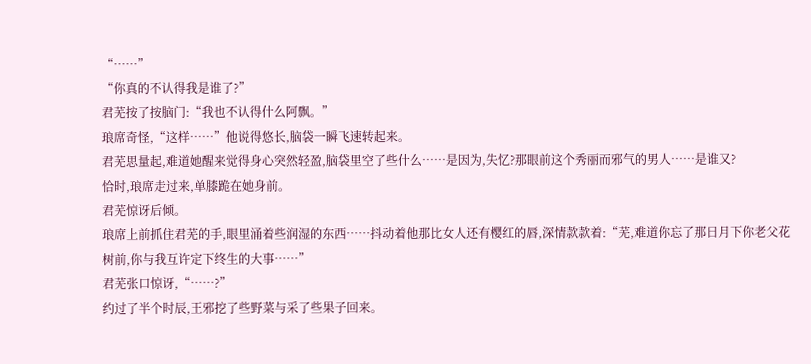“……”
“你真的不认得我是谁了?”
君芜按了按脑门:“我也不认得什么阿飘。”
琅席奇怪,“这样……”他说得悠长,脑袋一瞬飞速转起来。
君芜思量起,难道她醒来觉得身心突然轻盈,脑袋里空了些什么……是因为,失忆?那眼前这个秀丽而邪气的男人……是谁又?
恰时,琅席走过来,单膝跪在她身前。
君芜惊讶后倾。
琅席上前抓住君芜的手,眼里涌着些润湿的东西……抖动着他那比女人还有樱红的唇,深情款款着:“芜,难道你忘了那日月下你老父花树前,你与我互许定下终生的大事……”
君芜张口惊讶,“……?”
约过了半个时辰,王邪挖了些野菜与采了些果子回来。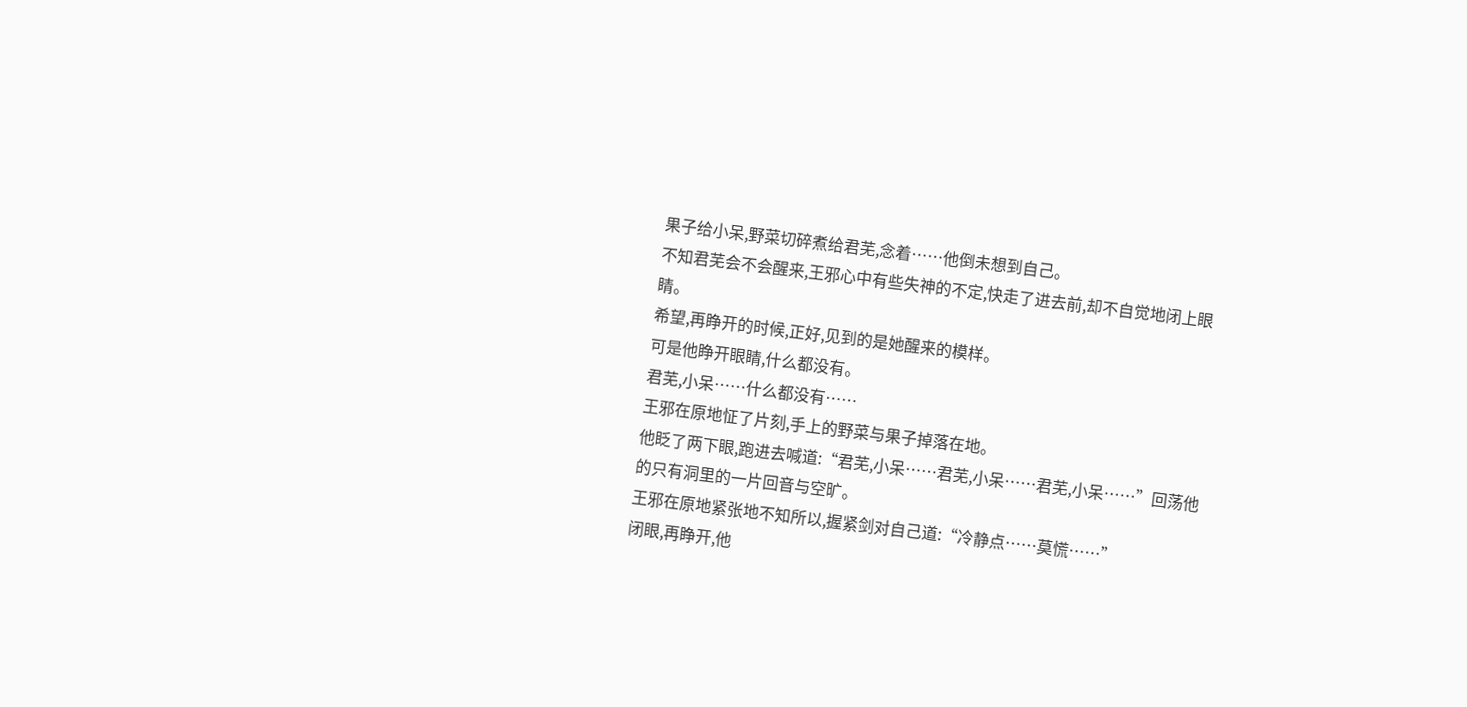果子给小呆,野菜切碎煮给君芜,念着……他倒未想到自己。
不知君芜会不会醒来,王邪心中有些失神的不定,快走了进去前,却不自觉地闭上眼睛。
希望,再睁开的时候,正好,见到的是她醒来的模样。
可是他睁开眼睛,什么都没有。
君芜,小呆……什么都没有……
王邪在原地怔了片刻,手上的野菜与果子掉落在地。
他眨了两下眼,跑进去喊道:“君芜,小呆……君芜,小呆……君芜,小呆……”回荡他的只有洞里的一片回音与空旷。
王邪在原地紧张地不知所以,握紧剑对自己道:“冷静点……莫慌……”
闭眼,再睁开,他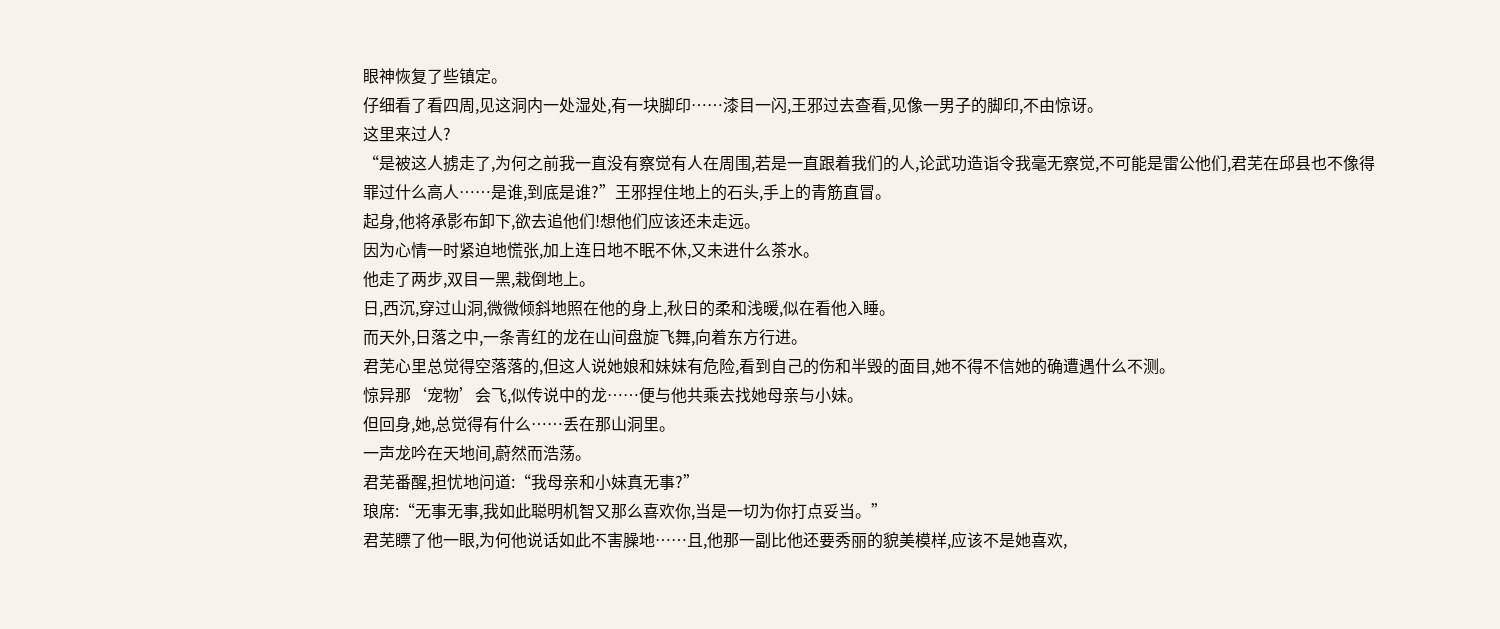眼神恢复了些镇定。
仔细看了看四周,见这洞内一处湿处,有一块脚印……漆目一闪,王邪过去查看,见像一男子的脚印,不由惊讶。
这里来过人?
“是被这人掳走了,为何之前我一直没有察觉有人在周围,若是一直跟着我们的人,论武功造诣令我毫无察觉,不可能是雷公他们,君芜在邱县也不像得罪过什么高人……是谁,到底是谁?”王邪捏住地上的石头,手上的青筋直冒。
起身,他将承影布卸下,欲去追他们!想他们应该还未走远。
因为心情一时紧迫地慌张,加上连日地不眠不休,又未进什么茶水。
他走了两步,双目一黑,栽倒地上。
日,西沉,穿过山洞,微微倾斜地照在他的身上,秋日的柔和浅暖,似在看他入睡。
而天外,日落之中,一条青红的龙在山间盘旋飞舞,向着东方行进。
君芜心里总觉得空落落的,但这人说她娘和妹妹有危险,看到自己的伤和半毁的面目,她不得不信她的确遭遇什么不测。
惊异那‘宠物’会飞,似传说中的龙……便与他共乘去找她母亲与小妹。
但回身,她,总觉得有什么……丢在那山洞里。
一声龙吟在天地间,蔚然而浩荡。
君芜番醒,担忧地问道:“我母亲和小妹真无事?”
琅席:“无事无事,我如此聪明机智又那么喜欢你,当是一切为你打点妥当。”
君芜瞟了他一眼,为何他说话如此不害臊地……且,他那一副比他还要秀丽的貌美模样,应该不是她喜欢,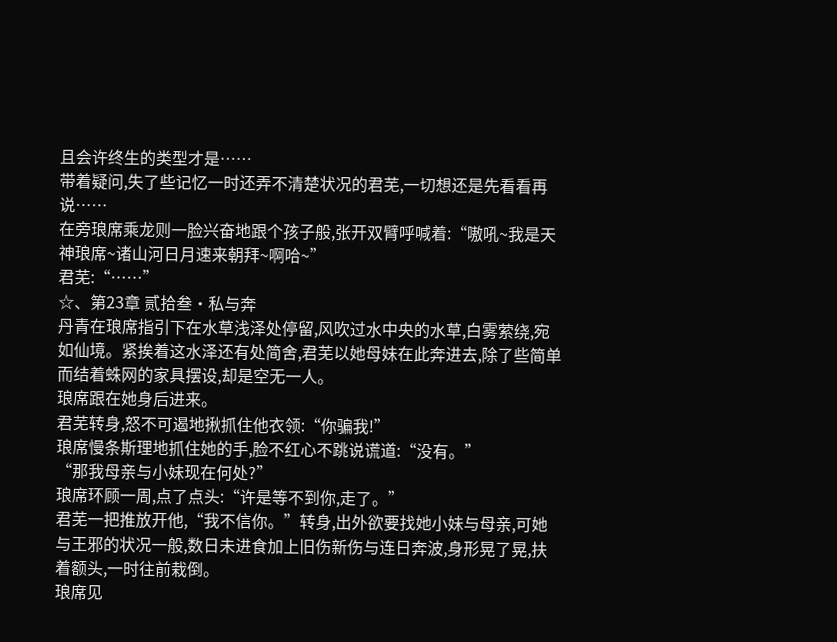且会许终生的类型才是……
带着疑问,失了些记忆一时还弄不清楚状况的君芜,一切想还是先看看再说……
在旁琅席乘龙则一脸兴奋地跟个孩子般,张开双臂呼喊着:“嗷吼~我是天神琅席~诸山河日月速来朝拜~啊哈~”
君芜:“……”
☆、第23章 贰拾叁·私与奔
丹青在琅席指引下在水草浅泽处停留,风吹过水中央的水草,白雾萦绕,宛如仙境。紧挨着这水泽还有处简舍,君芜以她母妹在此奔进去,除了些简单而结着蛛网的家具摆设,却是空无一人。
琅席跟在她身后进来。
君芜转身,怒不可遏地揪抓住他衣领:“你骗我!”
琅席慢条斯理地抓住她的手,脸不红心不跳说谎道:“没有。”
“那我母亲与小妹现在何处?”
琅席环顾一周,点了点头:“许是等不到你,走了。”
君芜一把推放开他,“我不信你。”转身,出外欲要找她小妹与母亲,可她与王邪的状况一般,数日未进食加上旧伤新伤与连日奔波,身形晃了晃,扶着额头,一时往前栽倒。
琅席见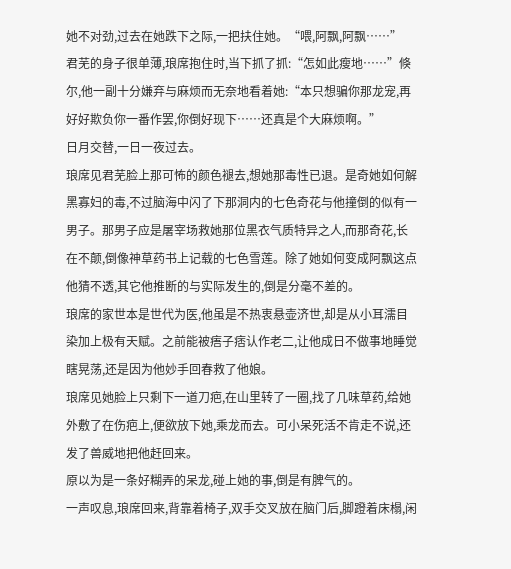她不对劲,过去在她跌下之际,一把扶住她。“喂,阿飘,阿飘……”
君芜的身子很单薄,琅席抱住时,当下抓了抓:“怎如此瘦地……”倏尔,他一副十分嫌弃与麻烦而无奈地看着她:“本只想骗你那龙宠,再好好欺负你一番作罢,你倒好现下……还真是个大麻烦啊。”
日月交替,一日一夜过去。
琅席见君芜脸上那可怖的颜色褪去,想她那毒性已退。是奇她如何解黑寡妇的毒,不过脑海中闪了下那洞内的七色奇花与他撞倒的似有一男子。那男子应是屠宰场救她那位黑衣气质特异之人,而那奇花,长在不颠,倒像神草药书上记载的七色雪莲。除了她如何变成阿飘这点他猜不透,其它他推断的与实际发生的,倒是分毫不差的。
琅席的家世本是世代为医,他虽是不热衷悬壶济世,却是从小耳濡目染加上极有天赋。之前能被痦子痞认作老二,让他成日不做事地睡觉瞎晃荡,还是因为他妙手回春救了他娘。
琅席见她脸上只剩下一道刀疤,在山里转了一圈,找了几味草药,给她外敷了在伤疤上,便欲放下她,乘龙而去。可小呆死活不肯走不说,还发了兽威地把他赶回来。
原以为是一条好糊弄的呆龙,碰上她的事,倒是有脾气的。
一声叹息,琅席回来,背靠着椅子,双手交叉放在脑门后,脚蹬着床榻,闲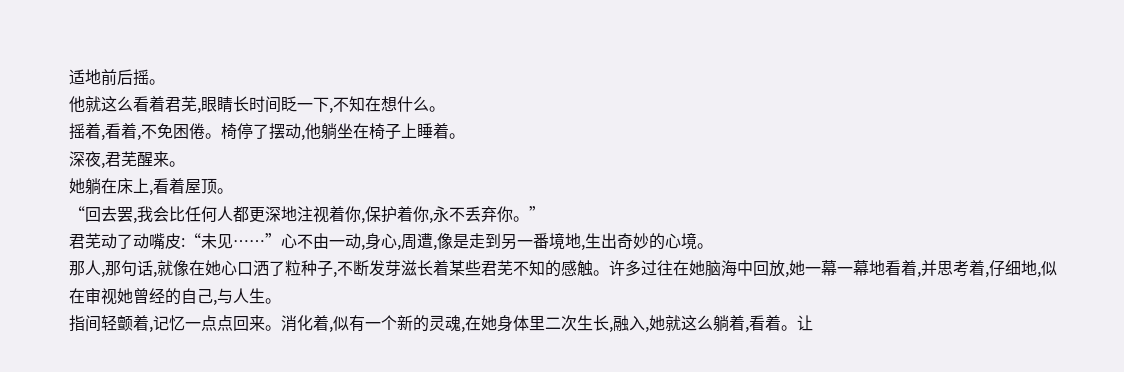适地前后摇。
他就这么看着君芜,眼睛长时间眨一下,不知在想什么。
摇着,看着,不免困倦。椅停了摆动,他躺坐在椅子上睡着。
深夜,君芜醒来。
她躺在床上,看着屋顶。
“回去罢,我会比任何人都更深地注视着你,保护着你,永不丢弃你。”
君芜动了动嘴皮:“未见……”心不由一动,身心,周遭,像是走到另一番境地,生出奇妙的心境。
那人,那句话,就像在她心口洒了粒种子,不断发芽滋长着某些君芜不知的感触。许多过往在她脑海中回放,她一幕一幕地看着,并思考着,仔细地,似在审视她曾经的自己,与人生。
指间轻颤着,记忆一点点回来。消化着,似有一个新的灵魂,在她身体里二次生长,融入,她就这么躺着,看着。让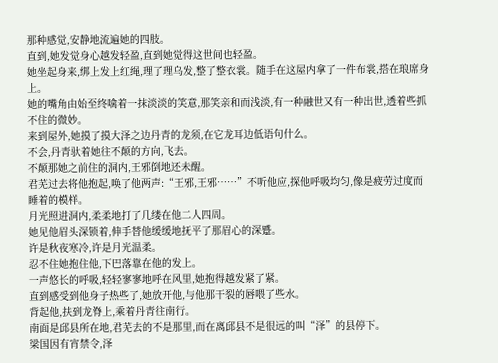那种感觉,安静地流遍她的四肢。
直到,她发觉身心越发轻盈,直到她觉得这世间也轻盈。
她坐起身来,绑上发上红绳,理了理乌发,整了整衣裳。随手在这屋内拿了一件布裳,搭在琅席身上。
她的嘴角由始至终噙着一抹淡淡的笑意,那笑亲和而浅淡,有一种融世又有一种出世,透着些抓不住的微妙。
来到屋外,她摸了摸大泽之边丹青的龙须,在它龙耳边低语句什么。
不会,丹青驮着她往不颠的方向,飞去。
不颠那她之前住的洞内,王邪倒地还未醒。
君芜过去将他抱起,唤了他两声:“王邪,王邪……”不听他应,探他呼吸均匀,像是疲劳过度而睡着的模样。
月光照进洞内,柔柔地打了几缕在他二人四周。
她见他眉头深锁着,伸手替他缓缓地抚平了那眉心的深蹙。
许是秋夜寒冷,许是月光温柔。
忍不住她抱住他,下巴落靠在他的发上。
一声悠长的呼吸,轻轻寥寥地呼在风里,她抱得越发紧了紧。
直到感受到他身子热些了,她放开他,与他那干裂的唇喂了些水。
背起他,扶到龙脊上,乘着丹青往南行。
南面是邱县所在地,君芜去的不是那里,而在离邱县不是很远的叫“泽”的县停下。
梁国因有宵禁令,泽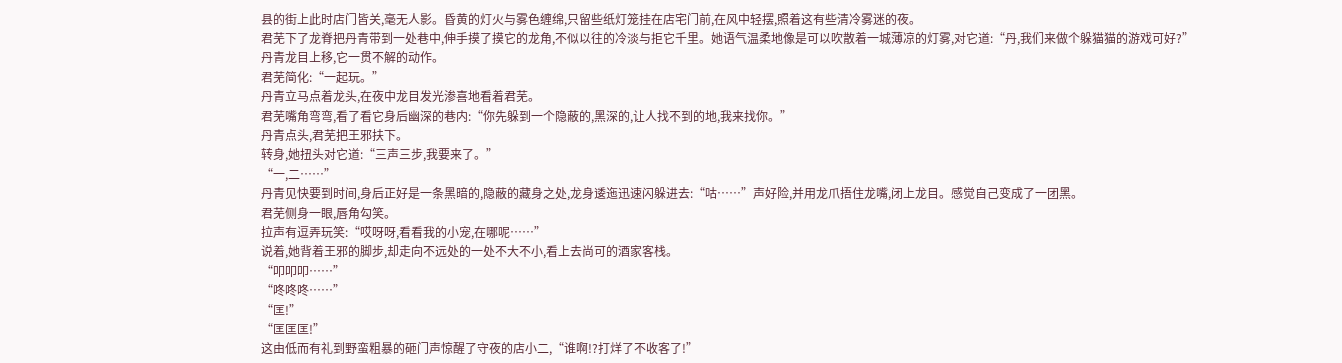县的街上此时店门皆关,毫无人影。昏黄的灯火与雾色缠绵,只留些纸灯笼挂在店宅门前,在风中轻摆,照着这有些清冷雾迷的夜。
君芜下了龙脊把丹青带到一处巷中,伸手摸了摸它的龙角,不似以往的冷淡与拒它千里。她语气温柔地像是可以吹散着一城薄凉的灯雾,对它道:“丹,我们来做个躲猫猫的游戏可好?”
丹青龙目上移,它一贯不解的动作。
君芜简化:“一起玩。”
丹青立马点着龙头,在夜中龙目发光渗喜地看着君芜。
君芜嘴角弯弯,看了看它身后幽深的巷内:“你先躲到一个隐蔽的,黑深的,让人找不到的地,我来找你。”
丹青点头,君芜把王邪扶下。
转身,她扭头对它道:“三声三步,我要来了。”
“一,二……”
丹青见快要到时间,身后正好是一条黑暗的,隐蔽的藏身之处,龙身逶迤迅速闪躲进去:“咕……”声好险,并用龙爪捂住龙嘴,闭上龙目。感觉自己变成了一团黑。
君芜侧身一眼,唇角勾笑。
拉声有逗弄玩笑:“哎呀呀,看看我的小宠,在哪呢……”
说着,她背着王邪的脚步,却走向不远处的一处不大不小,看上去尚可的酒家客栈。
“叩叩叩……”
“咚咚咚……”
“匡!”
“匡匡匡!”
这由低而有礼到野蛮粗暴的砸门声惊醒了守夜的店小二,“谁啊!?打烊了不收客了!”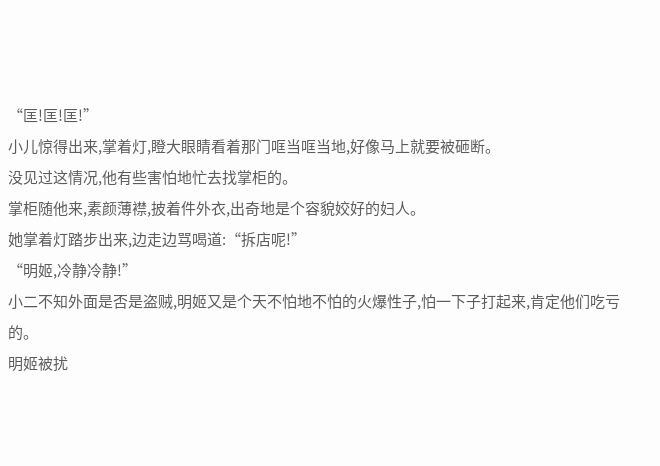“匡!匡!匡!”
小儿惊得出来,掌着灯,瞪大眼睛看着那门哐当哐当地,好像马上就要被砸断。
没见过这情况,他有些害怕地忙去找掌柜的。
掌柜随他来,素颜薄襟,披着件外衣,出奇地是个容貌姣好的妇人。
她掌着灯踏步出来,边走边骂喝道:“拆店呢!”
“明姬,冷静冷静!”
小二不知外面是否是盗贼,明姬又是个天不怕地不怕的火爆性子,怕一下子打起来,肯定他们吃亏的。
明姬被扰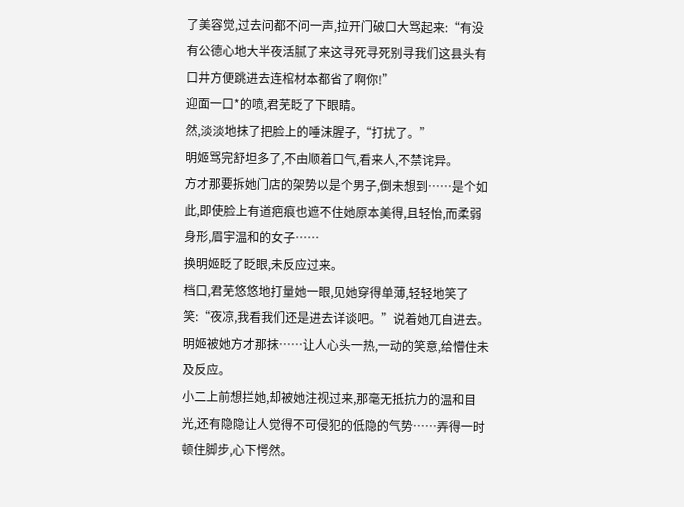了美容觉,过去问都不问一声,拉开门破口大骂起来:“有没有公德心地大半夜活腻了来这寻死寻死别寻我们这县头有口井方便跳进去连棺材本都省了啊你!”
迎面一口*的喷,君芜眨了下眼睛。
然,淡淡地抹了把脸上的唾沫腥子,“打扰了。”
明姬骂完舒坦多了,不由顺着口气,看来人,不禁诧异。
方才那要拆她门店的架势以是个男子,倒未想到……是个如此,即使脸上有道疤痕也遮不住她原本美得,且轻怡,而柔弱身形,眉宇温和的女子……
换明姬眨了眨眼,未反应过来。
档口,君芜悠悠地打量她一眼,见她穿得单薄,轻轻地笑了笑:“夜凉,我看我们还是进去详谈吧。”说着她兀自进去。
明姬被她方才那抹……让人心头一热,一动的笑意,给懵住未及反应。
小二上前想拦她,却被她注视过来,那毫无抵抗力的温和目光,还有隐隐让人觉得不可侵犯的低隐的气势……弄得一时顿住脚步,心下愕然。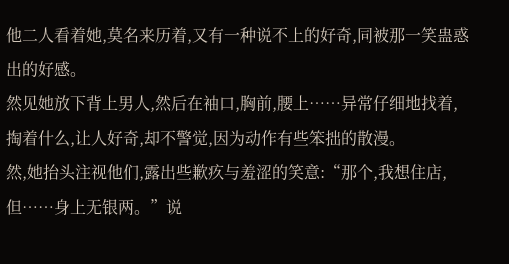他二人看着她,莫名来历着,又有一种说不上的好奇,同被那一笑蛊惑出的好感。
然见她放下背上男人,然后在袖口,胸前,腰上……异常仔细地找着,掏着什么,让人好奇,却不警觉,因为动作有些笨拙的散漫。
然,她抬头注视他们,露出些歉疚与羞涩的笑意:“那个,我想住店,但……身上无银两。”说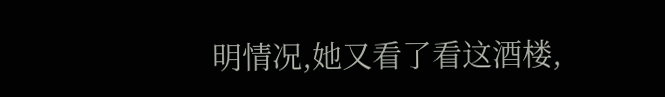明情况,她又看了看这酒楼,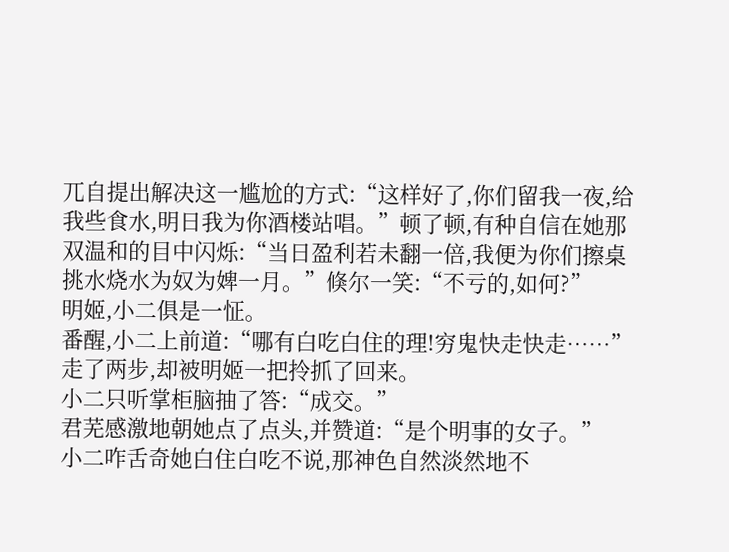兀自提出解决这一尴尬的方式:“这样好了,你们留我一夜,给我些食水,明日我为你酒楼站唱。”顿了顿,有种自信在她那双温和的目中闪烁:“当日盈利若未翻一倍,我便为你们擦桌挑水烧水为奴为婢一月。”倏尔一笑:“不亏的,如何?”
明姬,小二俱是一怔。
番醒,小二上前道:“哪有白吃白住的理!穷鬼快走快走……”走了两步,却被明姬一把拎抓了回来。
小二只听掌柜脑抽了答:“成交。”
君芜感激地朝她点了点头,并赞道:“是个明事的女子。”
小二咋舌奇她白住白吃不说,那神色自然淡然地不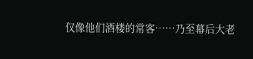仅像他们酒楼的常客……乃至幕后大老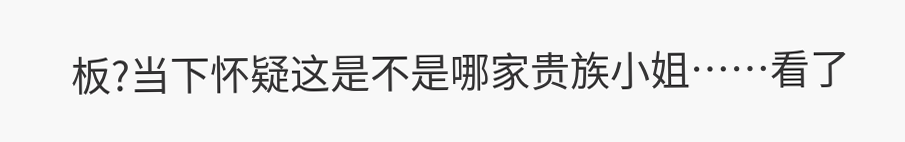板?当下怀疑这是不是哪家贵族小姐……看了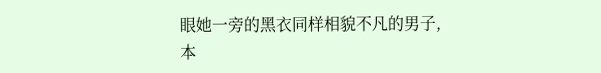眼她一旁的黑衣同样相貌不凡的男子,
本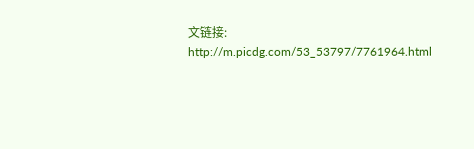文链接:
http://m.picdg.com/53_53797/7761964.html